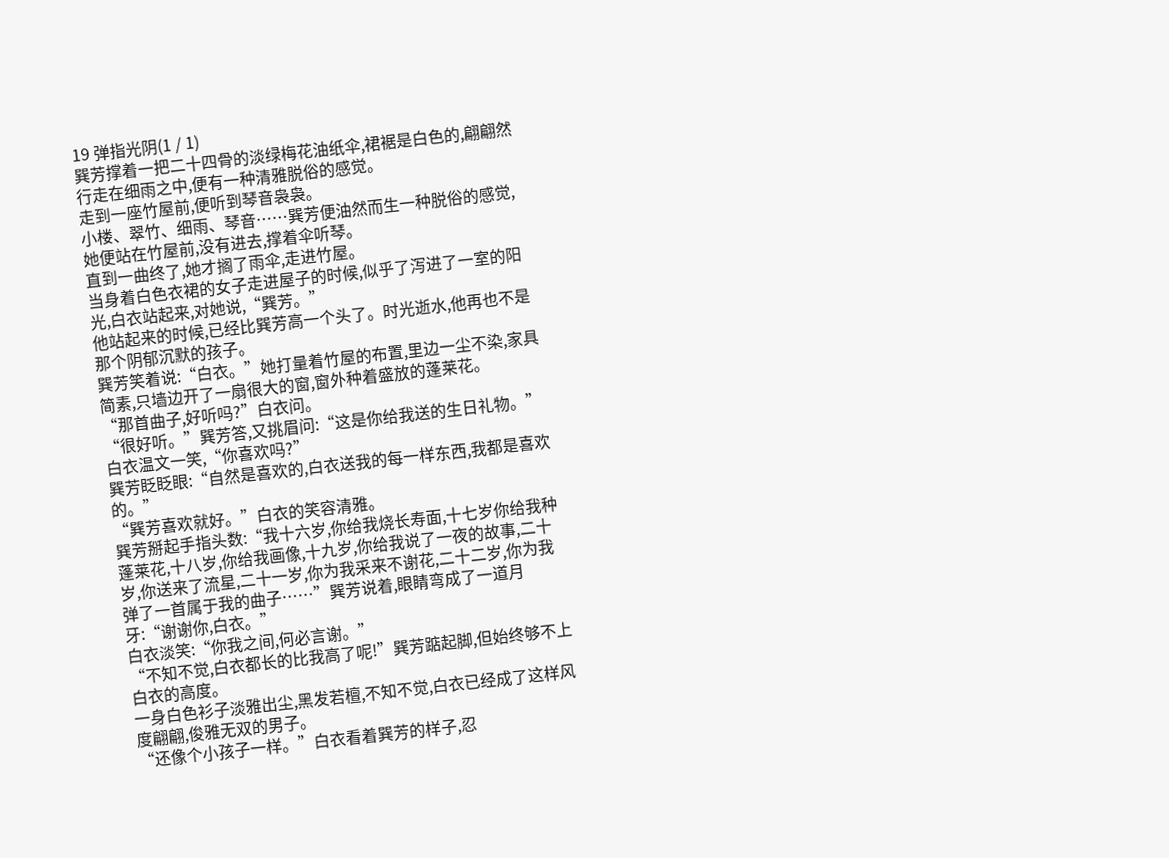19 弹指光阴(1 / 1)
巽芳撑着一把二十四骨的淡绿梅花油纸伞,裙裾是白色的,翩翩然行走在细雨之中,便有一种清雅脱俗的感觉。
走到一座竹屋前,便听到琴音袅袅。
小楼、翠竹、细雨、琴音……巽芳便油然而生一种脱俗的感觉,她便站在竹屋前,没有进去,撑着伞听琴。
直到一曲终了,她才搁了雨伞,走进竹屋。
当身着白色衣裙的女子走进屋子的时候,似乎了泻进了一室的阳光,白衣站起来,对她说,“巽芳。”
他站起来的时候,已经比巽芳高一个头了。时光逝水,他再也不是那个阴郁沉默的孩子。
巽芳笑着说:“白衣。”她打量着竹屋的布置,里边一尘不染,家具简素,只墙边开了一扇很大的窗,窗外种着盛放的蓬莱花。
“那首曲子,好听吗?”白衣问。
“很好听。”巽芳答,又挑眉问:“这是你给我送的生日礼物。”
白衣温文一笑,“你喜欢吗?”
巽芳眨眨眼:“自然是喜欢的,白衣送我的每一样东西,我都是喜欢的。”
“巽芳喜欢就好。”白衣的笑容清雅。
巽芳掰起手指头数:“我十六岁,你给我烧长寿面,十七岁你给我种蓬莱花,十八岁,你给我画像,十九岁,你给我说了一夜的故事,二十岁,你送来了流星,二十一岁,你为我采来不谢花,二十二岁,你为我弹了一首属于我的曲子……”巽芳说着,眼睛弯成了一道月牙:“谢谢你,白衣。”
白衣淡笑:“你我之间,何必言谢。”
“不知不觉,白衣都长的比我高了呢!”巽芳踮起脚,但始终够不上白衣的高度。
一身白色衫子淡雅出尘,黑发若檀,不知不觉,白衣已经成了这样风度翩翩,俊雅无双的男子。
“还像个小孩子一样。”白衣看着巽芳的样子,忍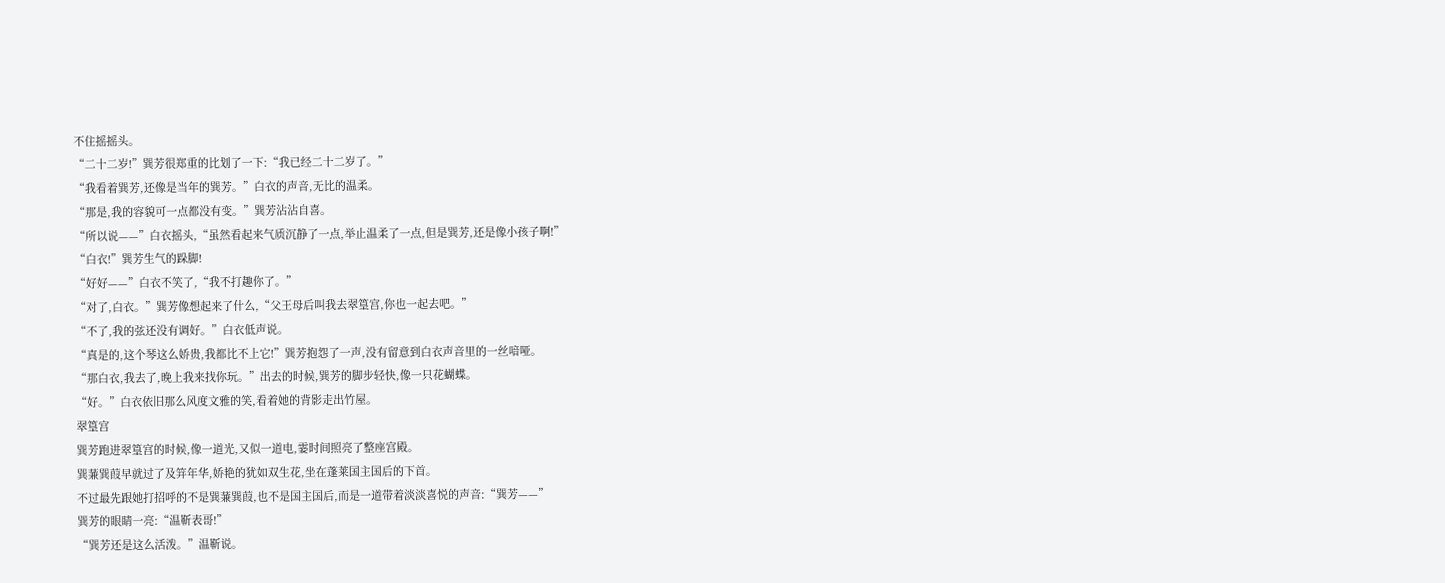不住摇摇头。
“二十二岁!”巽芳很郑重的比划了一下:“我已经二十二岁了。”
“我看着巽芳,还像是当年的巽芳。”白衣的声音,无比的温柔。
“那是,我的容貌可一点都没有变。”巽芳沾沾自喜。
“所以说——”白衣摇头,“虽然看起来气质沉静了一点,举止温柔了一点,但是巽芳,还是像小孩子啊!”
“白衣!”巽芳生气的跺脚!
“好好——”白衣不笑了,“我不打趣你了。”
“对了,白衣。”巽芳像想起来了什么,“父王母后叫我去翠篁宫,你也一起去吧。”
“不了,我的弦还没有调好。”白衣低声说。
“真是的,这个琴这么娇贵,我都比不上它!”巽芳抱怨了一声,没有留意到白衣声音里的一丝喑哑。
“那白衣,我去了,晚上我来找你玩。”出去的时候,巽芳的脚步轻快,像一只花蝴蝶。
“好。”白衣依旧那么风度文雅的笑,看着她的背影走出竹屋。
翠篁宫
巽芳跑进翠篁宫的时候,像一道光,又似一道电,霎时间照亮了整座宫殿。
巽蒹巽葭早就过了及笄年华,娇艳的犹如双生花,坐在蓬莱国主国后的下首。
不过最先跟她打招呼的不是巽蒹巽葭,也不是国主国后,而是一道带着淡淡喜悦的声音:“巽芳——”
巽芳的眼睛一亮:“温靳表哥!”
“巽芳还是这么活泼。”温靳说。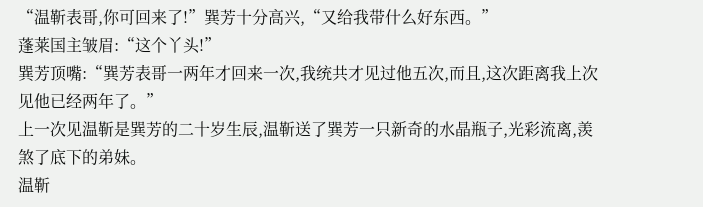“温靳表哥,你可回来了!”巽芳十分高兴,“又给我带什么好东西。”
蓬莱国主皱眉:“这个丫头!”
巽芳顶嘴:“巽芳表哥一两年才回来一次,我统共才见过他五次,而且,这次距离我上次见他已经两年了。”
上一次见温靳是巽芳的二十岁生辰,温靳送了巽芳一只新奇的水晶瓶子,光彩流离,羡煞了底下的弟妹。
温靳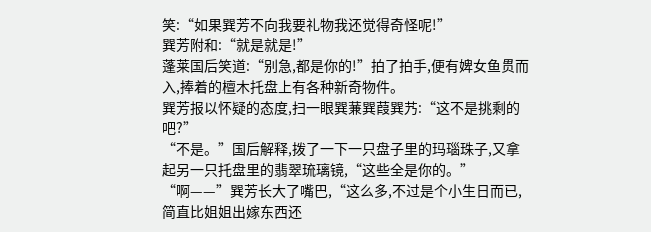笑:“如果巽芳不向我要礼物我还觉得奇怪呢!”
巽芳附和:“就是就是!”
蓬莱国后笑道:“别急,都是你的!”拍了拍手,便有婢女鱼贯而入,捧着的檀木托盘上有各种新奇物件。
巽芳报以怀疑的态度,扫一眼巽蒹巽葭巽艿:“这不是挑剩的吧?”
“不是。”国后解释,拨了一下一只盘子里的玛瑙珠子,又拿起另一只托盘里的翡翠琉璃镜,“这些全是你的。”
“啊——”巽芳长大了嘴巴,“这么多,不过是个小生日而已,简直比姐姐出嫁东西还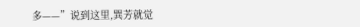多——”说到这里,巽芳就觉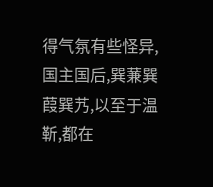得气氛有些怪异,国主国后,巽蒹巽葭巽艿,以至于温靳,都在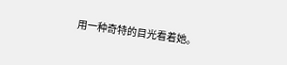用一种奇特的目光看着她。